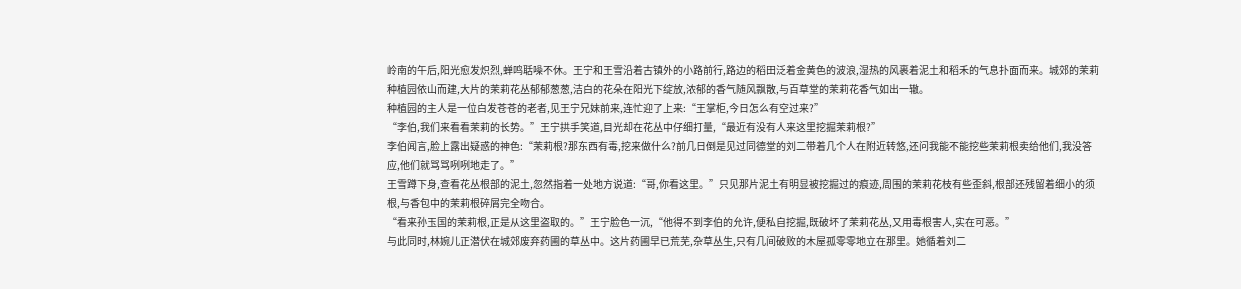岭南的午后,阳光愈发炽烈,蝉鸣聒噪不休。王宁和王雪沿着古镇外的小路前行,路边的稻田泛着金黄色的波浪,湿热的风裹着泥土和稻禾的气息扑面而来。城郊的茉莉种植园依山而建,大片的茉莉花丛郁郁葱葱,洁白的花朵在阳光下绽放,浓郁的香气随风飘散,与百草堂的茉莉花香气如出一辙。
种植园的主人是一位白发苍苍的老者,见王宁兄妹前来,连忙迎了上来:“王掌柜,今日怎么有空过来?”
“李伯,我们来看看茉莉的长势。”王宁拱手笑道,目光却在花丛中仔细打量,“最近有没有人来这里挖掘茉莉根?”
李伯闻言,脸上露出疑惑的神色:“茉莉根?那东西有毒,挖来做什么?前几日倒是见过同德堂的刘二带着几个人在附近转悠,还问我能不能挖些茉莉根卖给他们,我没答应,他们就骂骂咧咧地走了。”
王雪蹲下身,查看花丛根部的泥土,忽然指着一处地方说道:“哥,你看这里。”只见那片泥土有明显被挖掘过的痕迹,周围的茉莉花枝有些歪斜,根部还残留着细小的须根,与香包中的茉莉根碎屑完全吻合。
“看来孙玉国的茉莉根,正是从这里盗取的。”王宁脸色一沉,“他得不到李伯的允许,便私自挖掘,既破坏了茉莉花丛,又用毒根害人,实在可恶。”
与此同时,林婉儿正潜伏在城郊废弃药圃的草丛中。这片药圃早已荒芜,杂草丛生,只有几间破败的木屋孤零零地立在那里。她循着刘二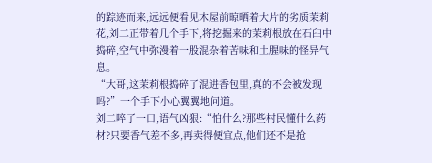的踪迹而来,远远便看见木屋前晾晒着大片的劣质茉莉花,刘二正带着几个手下,将挖掘来的茉莉根放在石臼中捣碎,空气中弥漫着一股混杂着苦味和土腥味的怪异气息。
“大哥,这茉莉根捣碎了混进香包里,真的不会被发现吗?”一个手下小心翼翼地问道。
刘二啐了一口,语气凶狠:“怕什么?那些村民懂什么药材?只要香气差不多,再卖得便宜点,他们还不是抢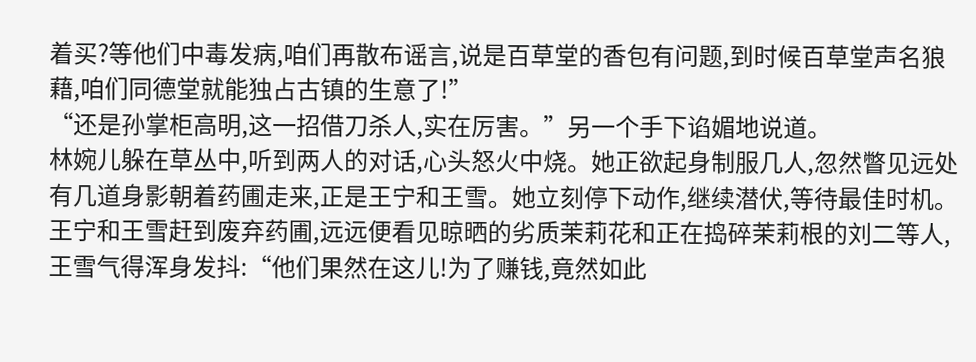着买?等他们中毒发病,咱们再散布谣言,说是百草堂的香包有问题,到时候百草堂声名狼藉,咱们同德堂就能独占古镇的生意了!”
“还是孙掌柜高明,这一招借刀杀人,实在厉害。”另一个手下谄媚地说道。
林婉儿躲在草丛中,听到两人的对话,心头怒火中烧。她正欲起身制服几人,忽然瞥见远处有几道身影朝着药圃走来,正是王宁和王雪。她立刻停下动作,继续潜伏,等待最佳时机。
王宁和王雪赶到废弃药圃,远远便看见晾晒的劣质茉莉花和正在捣碎茉莉根的刘二等人,王雪气得浑身发抖:“他们果然在这儿!为了赚钱,竟然如此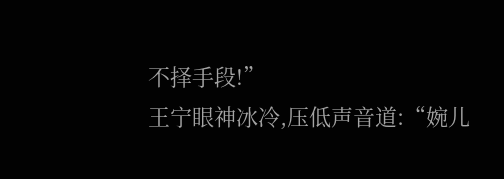不择手段!”
王宁眼神冰冷,压低声音道:“婉儿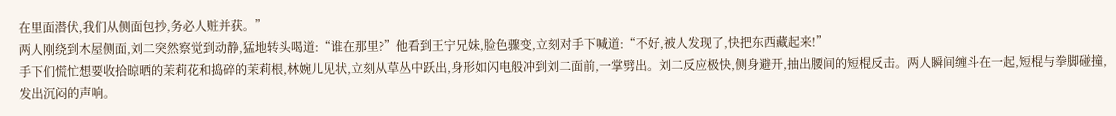在里面潜伏,我们从侧面包抄,务必人赃并获。”
两人刚绕到木屋侧面,刘二突然察觉到动静,猛地转头喝道:“谁在那里?”他看到王宁兄妹,脸色骤变,立刻对手下喊道:“不好,被人发现了,快把东西藏起来!”
手下们慌忙想要收拾晾晒的茉莉花和捣碎的茉莉根,林婉儿见状,立刻从草丛中跃出,身形如闪电般冲到刘二面前,一掌劈出。刘二反应极快,侧身避开,抽出腰间的短棍反击。两人瞬间缠斗在一起,短棍与拳脚碰撞,发出沉闷的声响。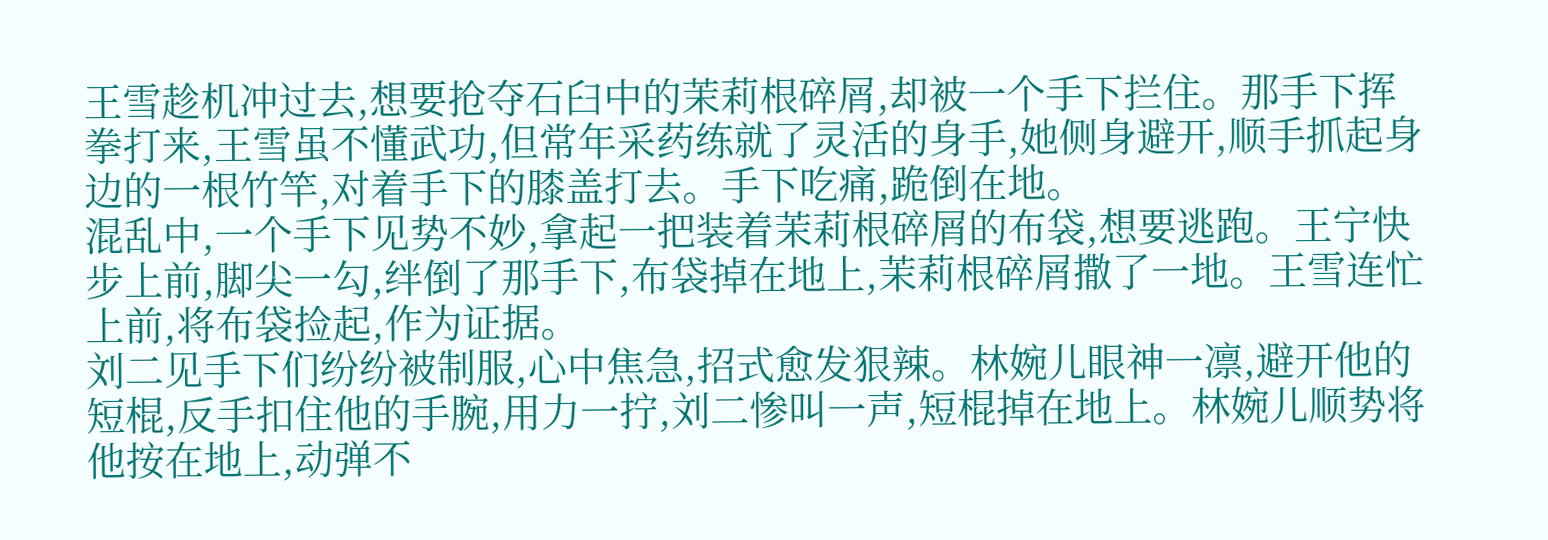王雪趁机冲过去,想要抢夺石臼中的茉莉根碎屑,却被一个手下拦住。那手下挥拳打来,王雪虽不懂武功,但常年采药练就了灵活的身手,她侧身避开,顺手抓起身边的一根竹竿,对着手下的膝盖打去。手下吃痛,跪倒在地。
混乱中,一个手下见势不妙,拿起一把装着茉莉根碎屑的布袋,想要逃跑。王宁快步上前,脚尖一勾,绊倒了那手下,布袋掉在地上,茉莉根碎屑撒了一地。王雪连忙上前,将布袋捡起,作为证据。
刘二见手下们纷纷被制服,心中焦急,招式愈发狠辣。林婉儿眼神一凛,避开他的短棍,反手扣住他的手腕,用力一拧,刘二惨叫一声,短棍掉在地上。林婉儿顺势将他按在地上,动弹不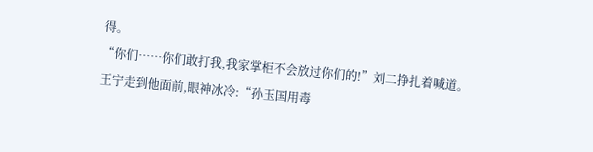得。
“你们……你们敢打我,我家掌柜不会放过你们的!”刘二挣扎着喊道。
王宁走到他面前,眼神冰冷:“孙玉国用毒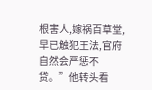根害人,嫁祸百草堂,早已触犯王法,官府自然会严惩不贷。”他转头看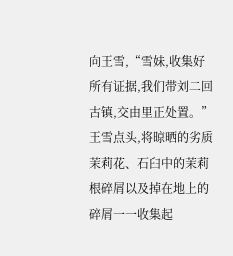向王雪,“雪妹,收集好所有证据,我们带刘二回古镇,交由里正处置。”
王雪点头,将晾晒的劣质茉莉花、石臼中的茉莉根碎屑以及掉在地上的碎屑一一收集起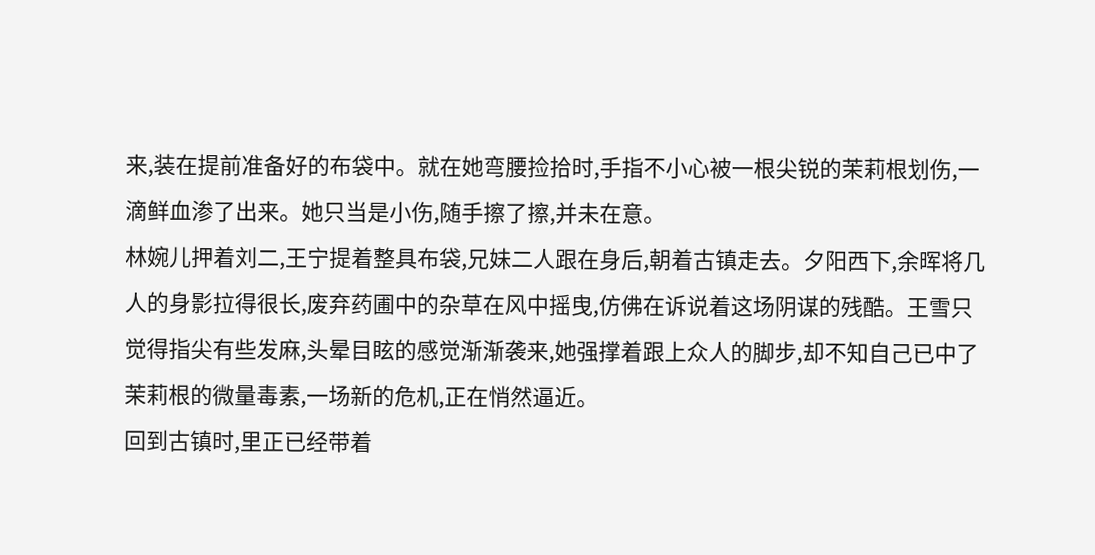来,装在提前准备好的布袋中。就在她弯腰捡拾时,手指不小心被一根尖锐的茉莉根划伤,一滴鲜血渗了出来。她只当是小伤,随手擦了擦,并未在意。
林婉儿押着刘二,王宁提着整具布袋,兄妹二人跟在身后,朝着古镇走去。夕阳西下,余晖将几人的身影拉得很长,废弃药圃中的杂草在风中摇曳,仿佛在诉说着这场阴谋的残酷。王雪只觉得指尖有些发麻,头晕目眩的感觉渐渐袭来,她强撑着跟上众人的脚步,却不知自己已中了茉莉根的微量毒素,一场新的危机,正在悄然逼近。
回到古镇时,里正已经带着